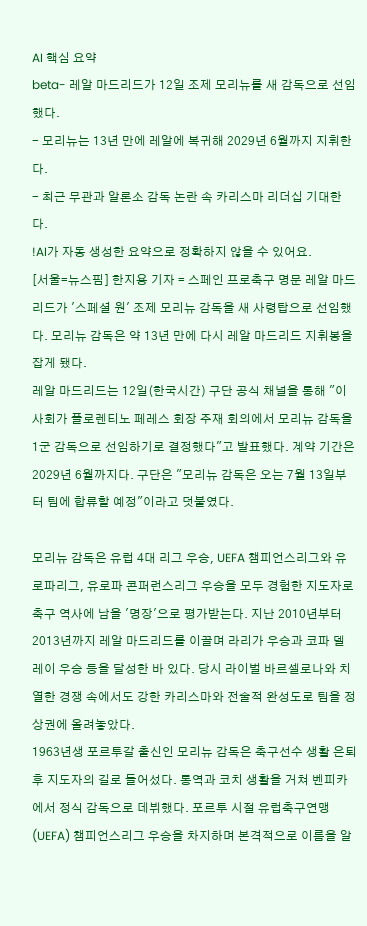AI 핵심 요약
beta- 레알 마드리드가 12일 조제 모리뉴를 새 감독으로 선임했다.
- 모리뉴는 13년 만에 레알에 복귀해 2029년 6월까지 지휘한다.
- 최근 무관과 알론소 감독 논란 속 카리스마 리더십 기대한다.
!AI가 자동 생성한 요약으로 정확하지 않을 수 있어요.
[서울=뉴스핌] 한지용 기자 = 스페인 프로축구 명문 레알 마드리드가 '스페셜 원' 조제 모리뉴 감독을 새 사령탑으로 선임했다. 모리뉴 감독은 약 13년 만에 다시 레알 마드리드 지휘봉을 잡게 됐다.
레알 마드리드는 12일(한국시간) 구단 공식 채널을 통해 "이사회가 플로렌티노 페레스 회장 주재 회의에서 모리뉴 감독을 1군 감독으로 선임하기로 결정했다"고 발표했다. 계약 기간은 2029년 6월까지다. 구단은 "모리뉴 감독은 오는 7월 13일부터 팀에 합류할 예정"이라고 덧붙였다.

모리뉴 감독은 유럽 4대 리그 우승, UEFA 챔피언스리그와 유로파리그, 유로파 콘퍼런스리그 우승을 모두 경험한 지도자로 축구 역사에 남을 '명장'으로 평가받는다. 지난 2010년부터 2013년까지 레알 마드리드를 이끌며 라리가 우승과 코파 델 레이 우승 등을 달성한 바 있다. 당시 라이벌 바르셀로나와 치열한 경쟁 속에서도 강한 카리스마와 전술적 완성도로 팀을 정상권에 올려놓았다.
1963년생 포르투갈 출신인 모리뉴 감독은 축구선수 생활 은퇴 후 지도자의 길로 들어섰다. 통역과 코치 생활을 거쳐 벤피카에서 정식 감독으로 데뷔했다. 포르투 시절 유럽축구연맹(UEFA) 챔피언스리그 우승을 차지하며 본격적으로 이름을 알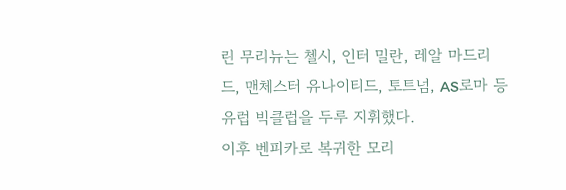린 무리뉴는 첼시, 인터 밀란, 레알 마드리드, 맨체스터 유나이티드, 토트넘, AS로마 등 유럽 빅클럽을 두루 지휘했다.
이후 벤피카로 복귀한 모리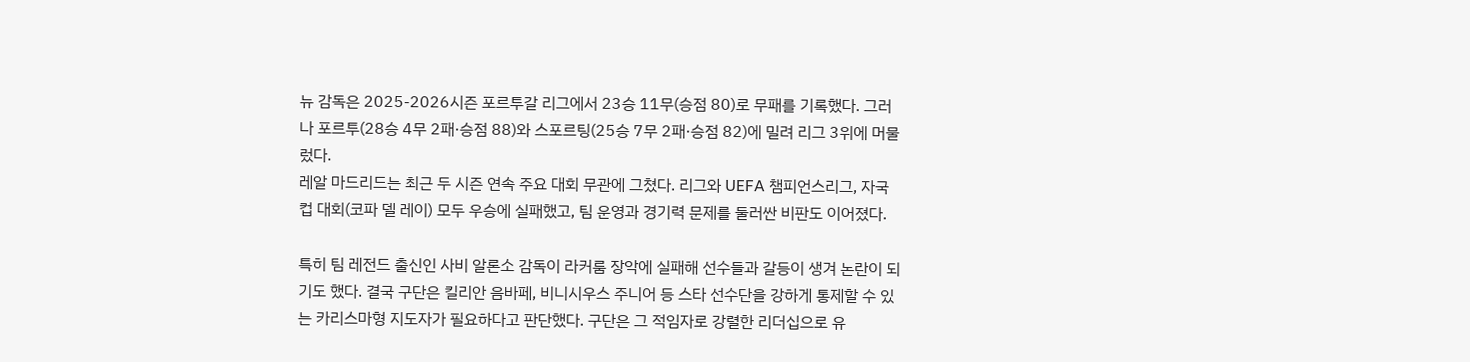뉴 감독은 2025-2026시즌 포르투갈 리그에서 23승 11무(승점 80)로 무패를 기록했다. 그러나 포르투(28승 4무 2패·승점 88)와 스포르팅(25승 7무 2패·승점 82)에 밀려 리그 3위에 머물렀다.
레알 마드리드는 최근 두 시즌 연속 주요 대회 무관에 그쳤다. 리그와 UEFA 챔피언스리그, 자국 컵 대회(코파 델 레이) 모두 우승에 실패했고, 팀 운영과 경기력 문제를 둘러싼 비판도 이어졌다.

특히 팀 레전드 출신인 사비 알론소 감독이 라커룸 장악에 실패해 선수들과 갈등이 생겨 논란이 되기도 했다. 결국 구단은 킬리안 음바페, 비니시우스 주니어 등 스타 선수단을 강하게 통제할 수 있는 카리스마형 지도자가 필요하다고 판단했다. 구단은 그 적임자로 강렬한 리더십으로 유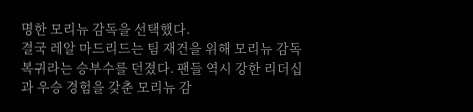명한 모리뉴 감독을 선택했다.
결국 레알 마드리드는 팀 재건을 위해 모리뉴 감독 복귀라는 승부수를 던졌다. 팬들 역시 강한 리더십과 우승 경험을 갖춘 모리뉴 감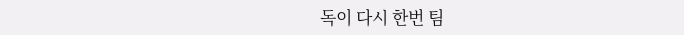독이 다시 한번 팀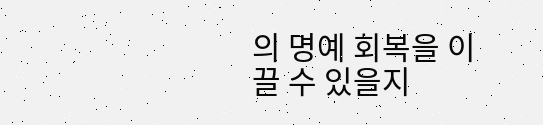의 명예 회복을 이끌 수 있을지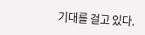기대를 걸고 있다.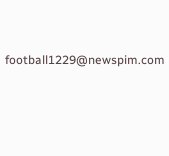football1229@newspim.com